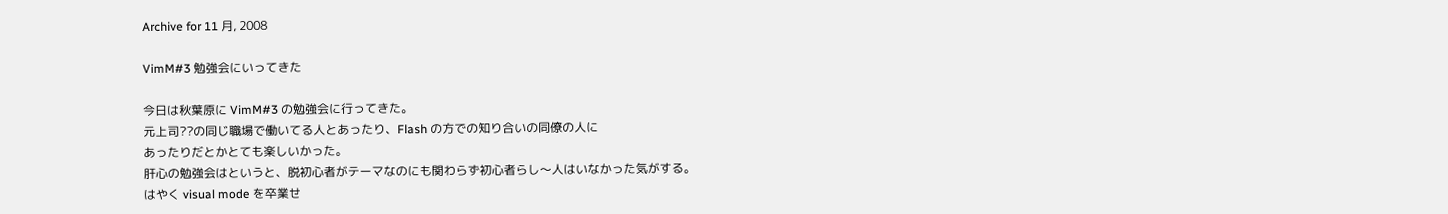Archive for 11 月, 2008

VimM#3 勉強会にいってきた

今日は秋葉原に VimM#3 の勉強会に行ってきた。
元上司??の同じ職場で働いてる人とあったり、Flash の方での知り合いの同僚の人に
あったりだとかとても楽しいかった。
肝心の勉強会はというと、脱初心者がテーマなのにも関わらず初心者らし〜人はいなかった気がする。
はやく visual mode を卒業せ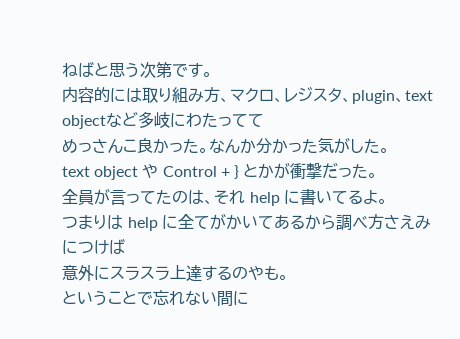ねばと思う次第です。
内容的には取り組み方、マクロ、レジスタ、plugin、text objectなど多岐にわたってて
めっさんこ良かった。なんか分かった気がした。
text object や Control + } とかが衝撃だった。
全員が言ってたのは、それ help に書いてるよ。
つまりは help に全てがかいてあるから調べ方さえみにつけば
意外にスラスラ上達するのやも。
ということで忘れない間に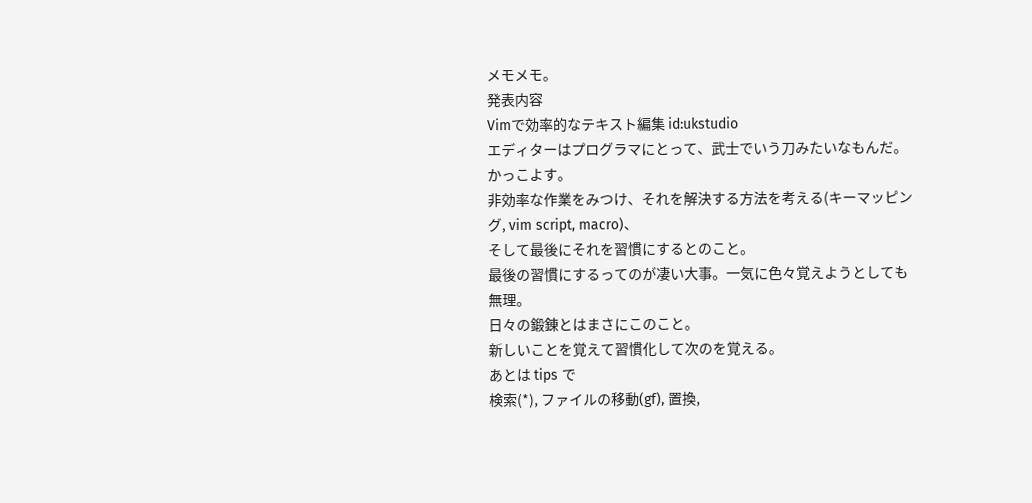メモメモ。
発表内容
Vimで効率的なテキスト編集 id:ukstudio
エディターはプログラマにとって、武士でいう刀みたいなもんだ。かっこよす。
非効率な作業をみつけ、それを解決する方法を考える(キーマッピング, vim script, macro)、
そして最後にそれを習慣にするとのこと。
最後の習慣にするってのが凄い大事。一気に色々覚えようとしても無理。
日々の鍛錬とはまさにこのこと。
新しいことを覚えて習慣化して次のを覚える。
あとは tips で
検索(*), ファイルの移動(gf), 置換,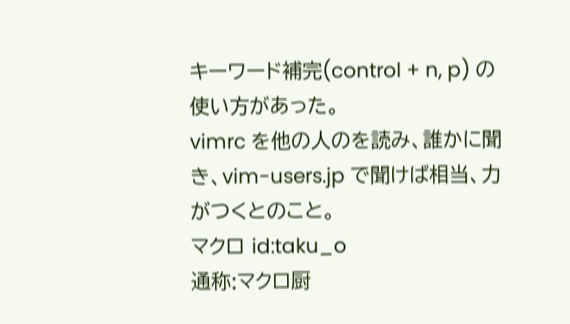キーワード補完(control + n, p) の使い方があった。
vimrc を他の人のを読み、誰かに聞き、vim-users.jp で聞けば相当、力がつくとのこと。
マクロ id:taku_o
通称:マクロ厨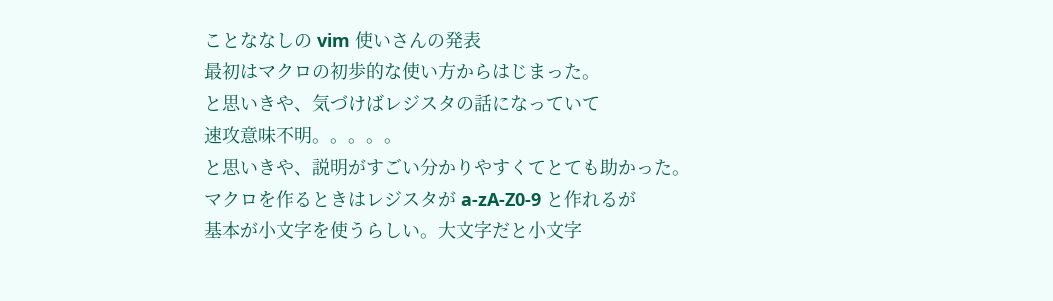ことななしの vim 使いさんの発表
最初はマクロの初歩的な使い方からはじまった。
と思いきや、気づけばレジスタの話になっていて
速攻意味不明。。。。。
と思いきや、説明がすごい分かりやすくてとても助かった。
マクロを作るときはレジスタが a-zA-Z0-9 と作れるが
基本が小文字を使うらしい。大文字だと小文字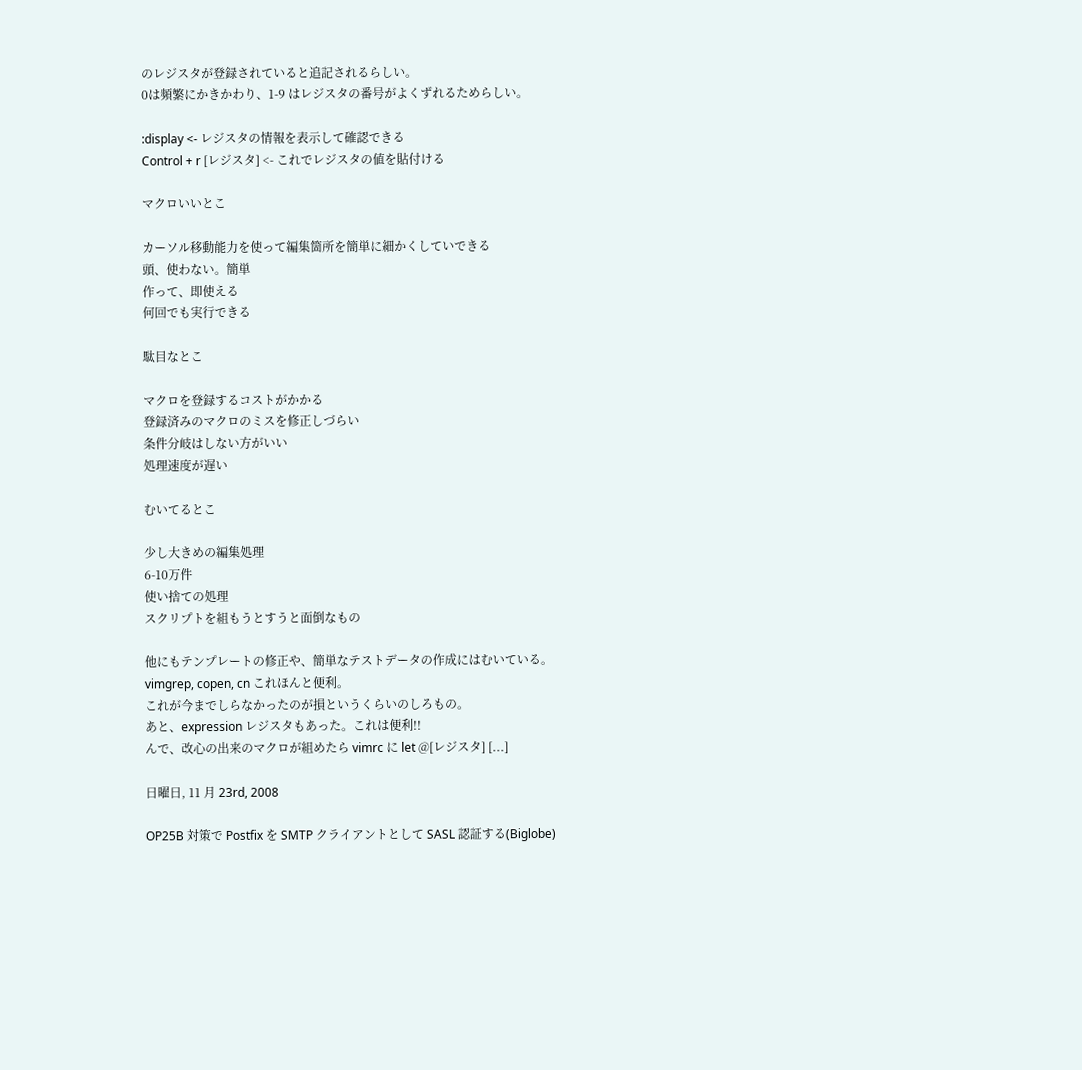のレジスタが登録されていると追記されるらしい。
0は頻繁にかきかわり、1-9 はレジスタの番号がよくずれるためらしい。

:display <- レジスタの情報を表示して確認できる
Control + r [レジスタ] <- これでレジスタの値を貼付ける

マクロいいとこ

カーソル移動能力を使って編集箇所を簡単に細かくしていできる
頭、使わない。簡単
作って、即使える
何回でも実行できる

駄目なとこ

マクロを登録するコストがかかる
登録済みのマクロのミスを修正しづらい
条件分岐はしない方がいい
処理速度が遅い

むいてるとこ

少し大きめの編集処理
6-10万件
使い捨ての処理
スクリプトを組もうとすうと面倒なもの

他にもテンプレートの修正や、簡単なテストデータの作成にはむいている。
vimgrep, copen, cn これほんと便利。
これが今までしらなかったのが損というくらいのしろもの。
あと、expression レジスタもあった。これは便利!!
んで、改心の出来のマクロが組めたら vimrc に let @[レジスタ] [...]

日曜日, 11 月 23rd, 2008

OP25B 対策で Postfix を SMTP クライアントとして SASL 認証する(Biglobe)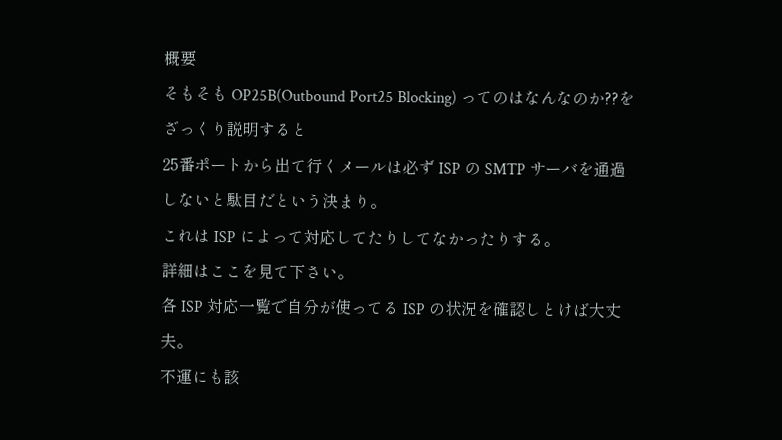概要
そもそも OP25B(Outbound Port25 Blocking) ってのはなんなのか??をざっくり説明すると
25番ポートから出て行くメールは必ず ISP の SMTP サーバを通過しないと駄目だという決まり。
これは ISP によって対応してたりしてなかったりする。
詳細はここを見て下さい。
各 ISP 対応一覧で自分が使ってる ISP の状況を確認しとけば大丈夫。
不運にも該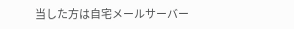当した方は自宅メールサーバー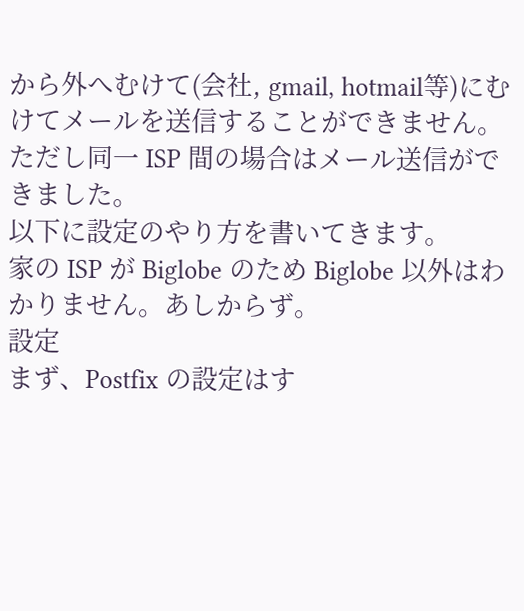から外へむけて(会社, gmail, hotmail等)にむけてメールを送信することができません。
ただし同一 ISP 間の場合はメール送信ができました。
以下に設定のやり方を書いてきます。
家の ISP が Biglobe のため Biglobe 以外はわかりません。あしからず。
設定
まず、Postfix の設定はす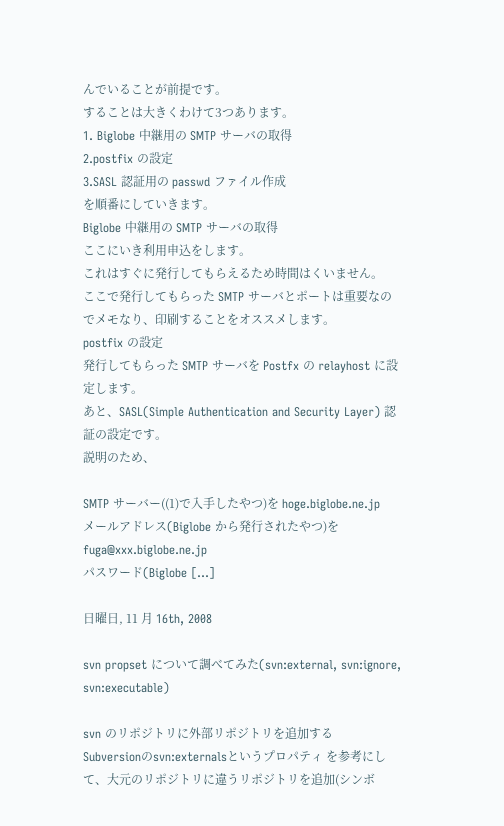んでいることが前提です。
することは大きくわけて3つあります。
1. Biglobe 中継用の SMTP サーバの取得
2.postfix の設定
3.SASL 認証用の passwd ファイル作成
を順番にしていきます。
Biglobe 中継用の SMTP サーバの取得
ここにいき利用申込をします。
これはすぐに発行してもらえるため時間はくいません。
ここで発行してもらった SMTP サーバとポートは重要なのでメモなり、印刷することをオススメします。
postfix の設定
発行してもらった SMTP サーバを Postfx の relayhost に設定します。
あと、SASL(Simple Authentication and Security Layer) 認証の設定です。
説明のため、

SMTP サーバー((1)で入手したやつ)を hoge.biglobe.ne.jp
メールアドレス(Biglobe から発行されたやつ)を fuga@xxx.biglobe.ne.jp
パスワード(Biglobe [...]

日曜日, 11 月 16th, 2008

svn propset について調べてみた(svn:external, svn:ignore, svn:executable)

svn のリポジトリに外部リポジトリを追加する
Subversionのsvn:externalsというプロパティ を参考にして、大元のリポジトリに違うリポジトリを追加(シンボ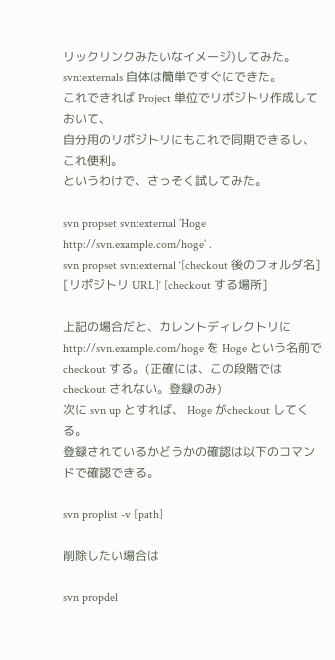リックリンクみたいなイメージ)してみた。
svn:externals 自体は簡単ですぐにできた。
これできれば Project 単位でリポジトリ作成しておいて、
自分用のリポジトリにもこれで同期できるし、これ便利。
というわけで、さっそく試してみた。

svn propset svn:external ’Hoge http://svn.example.com/hoge’ .
svn propset svn:external ‘[checkout 後のフォルダ名] [リポジトリ URL]‘ [checkout する場所]

上記の場合だと、カレントディレクトリに http://svn.example.com/hoge を Hoge という名前で checkout する。(正確には、この段階では checkout されない。登録のみ)
次に svn up とすれば、 Hoge がcheckout してくる。
登録されているかどうかの確認は以下のコマンドで確認できる。

svn proplist -v [path]

削除したい場合は

svn propdel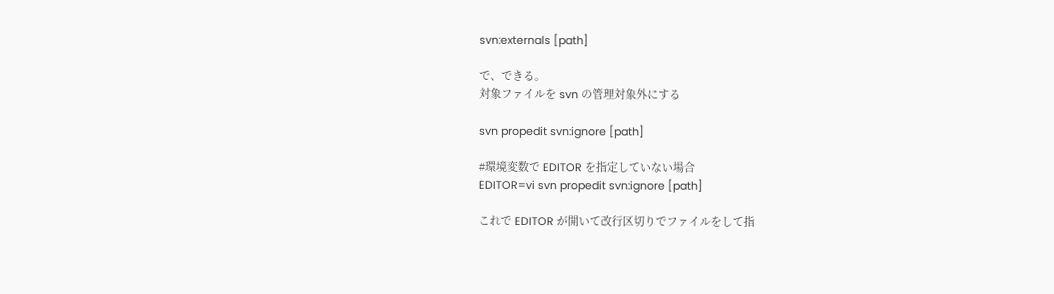svn:externals [path]

で、できる。
対象ファイルを svn の管理対象外にする

svn propedit svn:ignore [path]

#環境変数で EDITOR を指定していない場合
EDITOR=vi svn propedit svn:ignore [path]

これで EDITOR が開いて改行区切りでファイルをして指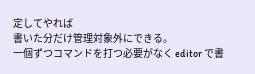定してやれば
書いた分だけ管理対象外にできる。
一個ずつコマンドを打つ必要がなく editor で書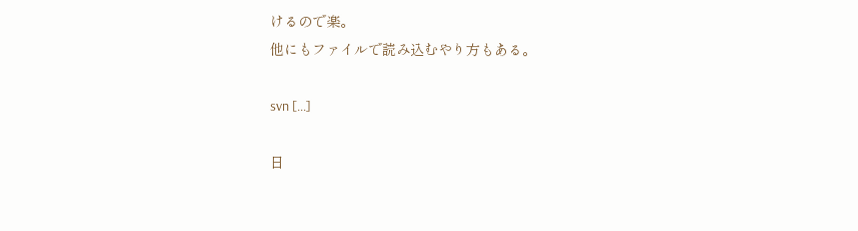けるので楽。
他にもファイルで読み込むやり方もある。

svn [...]

日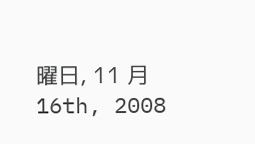曜日, 11 月 16th, 2008